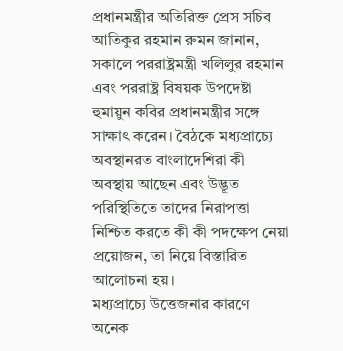প্রধানমন্ত্রীর অতিরিক্ত প্রেস সচিব আতিকুর রহমান রুমন জানান, সকালে পররাষ্ট্রমন্ত্রী খলিলুর রহমান এবং পররাষ্ট্র বিষয়ক উপদেষ্টা হুমায়ুন কবির প্রধানমন্ত্রীর সঙ্গে সাক্ষাৎ করেন। বৈঠকে মধ্যপ্রাচ্যে অবস্থানরত বাংলাদেশিরা কী অবস্থায় আছেন এবং উদ্ভূত পরিস্থিতিতে তাদের নিরাপত্তা নিশ্চিত করতে কী কী পদক্ষেপ নেয়া প্রয়োজন, তা নিয়ে বিস্তারিত আলোচনা হয়।
মধ্যপ্রাচ্যে উত্তেজনার কারণে অনেক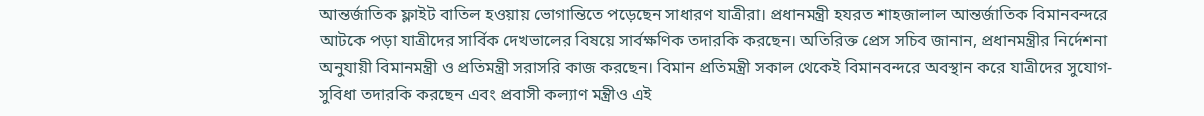আন্তর্জাতিক ফ্লাইট বাতিল হওয়ায় ভোগান্তিতে পড়েছেন সাধারণ যাত্রীরা। প্রধানমন্ত্রী হযরত শাহজালাল আন্তর্জাতিক বিমানবন্দরে আটকে পড়া যাত্রীদের সার্বিক দেখভালের বিষয়ে সার্বক্ষণিক তদারকি করছেন। অতিরিক্ত প্রেস সচিব জানান, প্রধানমন্ত্রীর নির্দেশনা অনুযায়ী বিমানমন্ত্রী ও প্রতিমন্ত্রী সরাসরি কাজ করছেন। বিমান প্রতিমন্ত্রী সকাল থেকেই বিমানবন্দরে অবস্থান করে যাত্রীদের সুযোগ-সুবিধা তদারকি করছেন এবং প্রবাসী কল্যাণ মন্ত্রীও এই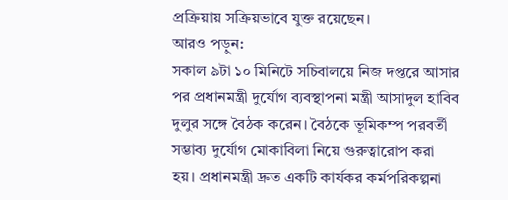প্রক্রিয়ায় সক্রিয়ভাবে যুক্ত রয়েছেন।
আরও পড়ুন:
সকাল ৯টা ১০ মিনিটে সচিবালয়ে নিজ দপ্তরে আসার পর প্রধানমন্ত্রী দুর্যোগ ব্যবস্থাপনা মন্ত্রী আসাদুল হাবিব দুলুর সঙ্গে বৈঠক করেন। বৈঠকে ভূমিকম্প পরবর্তী সম্ভাব্য দুর্যোগ মোকাবিলা নিয়ে গুরুত্বারোপ করা হয়। প্রধানমন্ত্রী দ্রুত একটি কার্যকর কর্মপরিকল্পনা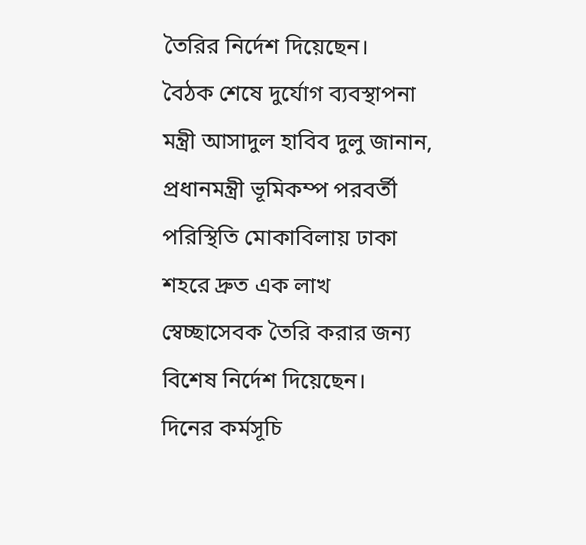তৈরির নির্দেশ দিয়েছেন।
বৈঠক শেষে দুর্যোগ ব্যবস্থাপনা মন্ত্রী আসাদুল হাবিব দুলু জানান, প্রধানমন্ত্রী ভূমিকম্প পরবর্তী পরিস্থিতি মোকাবিলায় ঢাকা শহরে দ্রুত এক লাখ স্বেচ্ছাসেবক তৈরি করার জন্য বিশেষ নির্দেশ দিয়েছেন।
দিনের কর্মসূচি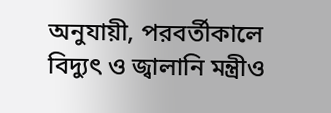অনুযায়ী, পরবর্তীকালে বিদ্যুৎ ও জ্বালানি মন্ত্রীও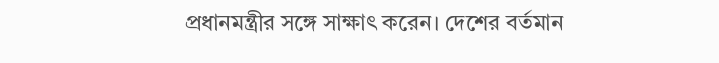প্রধানমন্ত্রীর সঙ্গে সাক্ষাৎ করেন। দেশের বর্তমান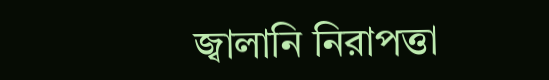জ্বালানি নিরাপত্তা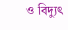ও বিদ্যুৎ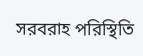সরবরাহ পরিস্থিতি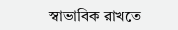স্বাভাবিক রাখতে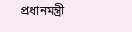প্রধানমন্ত্রী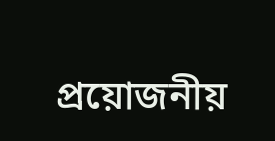প্রয়োজনীয়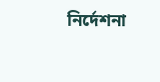নির্দেশনা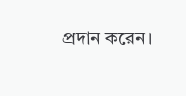প্রদান করেন।